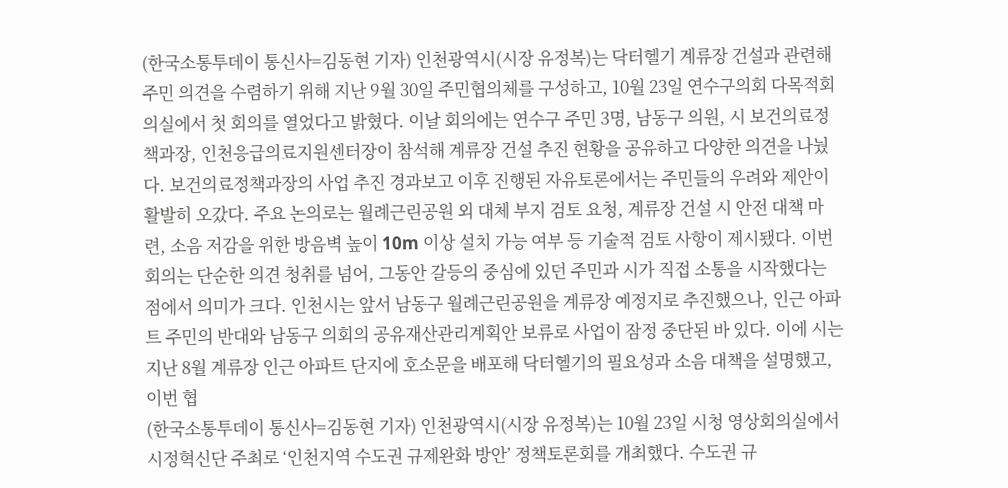(한국소통투데이 통신사=김동현 기자) 인천광역시(시장 유정복)는 닥터헬기 계류장 건설과 관련해 주민 의견을 수렴하기 위해 지난 9월 30일 주민협의체를 구성하고, 10월 23일 연수구의회 다목적회의실에서 첫 회의를 열었다고 밝혔다. 이날 회의에는 연수구 주민 3명, 남동구 의원, 시 보건의료정책과장, 인천응급의료지원센터장이 참석해 계류장 건설 추진 현황을 공유하고 다양한 의견을 나눴다. 보건의료정책과장의 사업 추진 경과보고 이후 진행된 자유토론에서는 주민들의 우려와 제안이 활발히 오갔다. 주요 논의로는 월례근린공원 외 대체 부지 검토 요청, 계류장 건설 시 안전 대책 마련, 소음 저감을 위한 방음벽 높이 10m 이상 설치 가능 여부 등 기술적 검토 사항이 제시됐다. 이번 회의는 단순한 의견 청취를 넘어, 그동안 갈등의 중심에 있던 주민과 시가 직접 소통을 시작했다는 점에서 의미가 크다. 인천시는 앞서 남동구 월례근린공원을 계류장 예정지로 추진했으나, 인근 아파트 주민의 반대와 남동구 의회의 공유재산관리계획안 보류로 사업이 잠정 중단된 바 있다. 이에 시는 지난 8월 계류장 인근 아파트 단지에 호소문을 배포해 닥터헬기의 필요성과 소음 대책을 설명했고, 이번 협
(한국소통투데이 통신사=김동현 기자) 인천광역시(시장 유정복)는 10월 23일 시청 영상회의실에서 시정혁신단 주최로 ‘인천지역 수도권 규제완화 방안’ 정책토론회를 개최했다. 수도권 규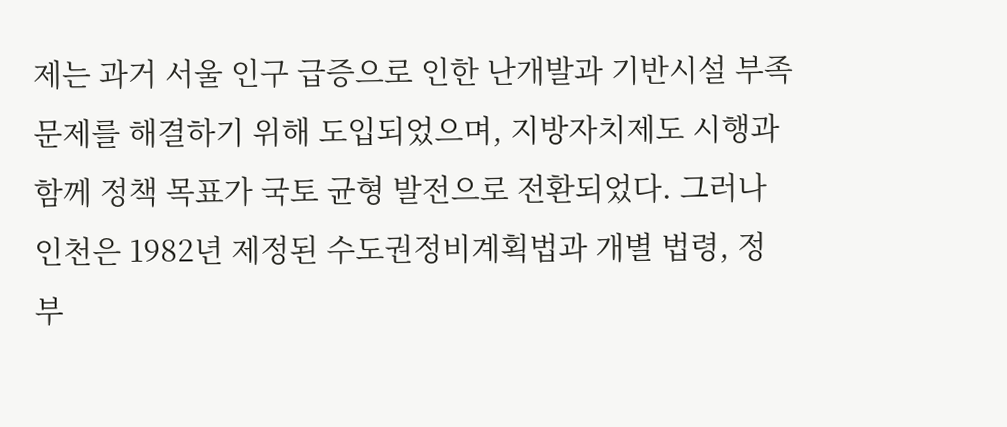제는 과거 서울 인구 급증으로 인한 난개발과 기반시설 부족 문제를 해결하기 위해 도입되었으며, 지방자치제도 시행과 함께 정책 목표가 국토 균형 발전으로 전환되었다. 그러나 인천은 1982년 제정된 수도권정비계획법과 개별 법령, 정부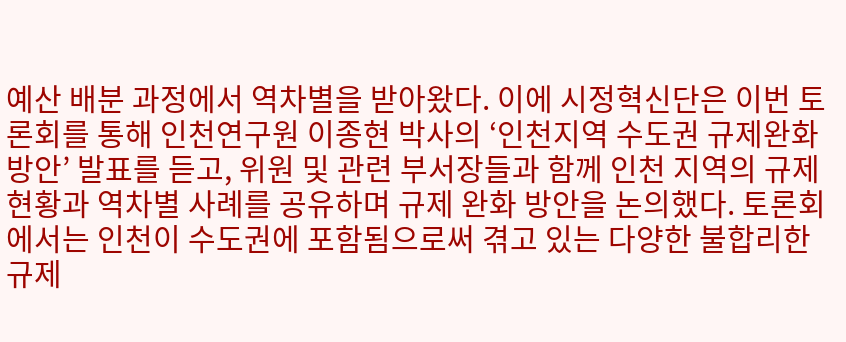예산 배분 과정에서 역차별을 받아왔다. 이에 시정혁신단은 이번 토론회를 통해 인천연구원 이종현 박사의 ‘인천지역 수도권 규제완화 방안’ 발표를 듣고, 위원 및 관련 부서장들과 함께 인천 지역의 규제 현황과 역차별 사례를 공유하며 규제 완화 방안을 논의했다. 토론회에서는 인천이 수도권에 포함됨으로써 겪고 있는 다양한 불합리한 규제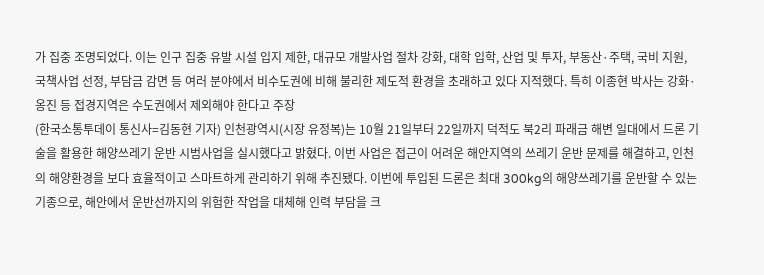가 집중 조명되었다. 이는 인구 집중 유발 시설 입지 제한, 대규모 개발사업 절차 강화, 대학 입학, 산업 및 투자, 부동산·주택, 국비 지원, 국책사업 선정, 부담금 감면 등 여러 분야에서 비수도권에 비해 불리한 제도적 환경을 초래하고 있다 지적했다. 특히 이종현 박사는 강화·옹진 등 접경지역은 수도권에서 제외해야 한다고 주장
(한국소통투데이 통신사=김동현 기자) 인천광역시(시장 유정복)는 10월 21일부터 22일까지 덕적도 북2리 파래금 해변 일대에서 드론 기술을 활용한 해양쓰레기 운반 시범사업을 실시했다고 밝혔다. 이번 사업은 접근이 어려운 해안지역의 쓰레기 운반 문제를 해결하고, 인천의 해양환경을 보다 효율적이고 스마트하게 관리하기 위해 추진됐다. 이번에 투입된 드론은 최대 300kg의 해양쓰레기를 운반할 수 있는 기종으로, 해안에서 운반선까지의 위험한 작업을 대체해 인력 부담을 크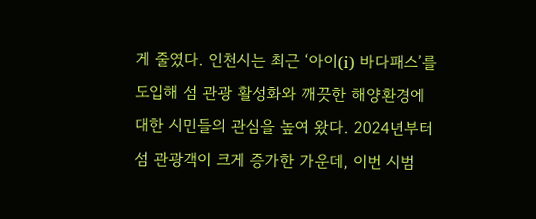게 줄였다. 인천시는 최근 ‘아이(i) 바다패스’를 도입해 섬 관광 활성화와 깨끗한 해양환경에 대한 시민들의 관심을 높여 왔다. 2024년부터 섬 관광객이 크게 증가한 가운데, 이번 시범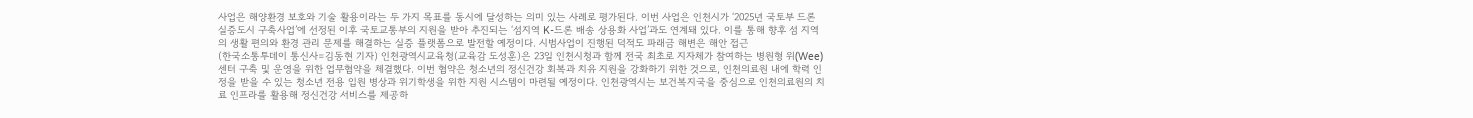사업은 해양환경 보호와 기술 활용이라는 두 가지 목표를 동시에 달성하는 의미 있는 사례로 평가된다. 이번 사업은 인천시가 ‘2025년 국토부 드론 실증도시 구축사업’에 선정된 이후 국토교통부의 지원을 받아 추진되는 ‘섬지역 K-드론 배송 상용화 사업’과도 연계돼 있다. 이를 통해 향후 섬 지역의 생활 편의와 환경 관리 문제를 해결하는 실증 플랫폼으로 발전할 예정이다. 시범사업이 진행된 덕적도 파래금 해변은 해안 접근
(한국소통투데이 통신사=김동현 기자) 인천광역시교육청(교육감 도성훈)은 23일 인천시청과 함께 전국 최초로 지자체가 참여하는 병원형 위(Wee)센터 구축 및 운영을 위한 업무협약을 체결했다. 이번 협약은 청소년의 정신건강 회복과 치유 지원을 강화하기 위한 것으로, 인천의료원 내에 학력 인정을 받을 수 있는 청소년 전용 입원 병상과 위기학생을 위한 지원 시스템이 마련될 예정이다. 인천광역시는 보건복지국을 중심으로 인천의료원의 치료 인프라를 활용해 정신건강 서비스를 제공하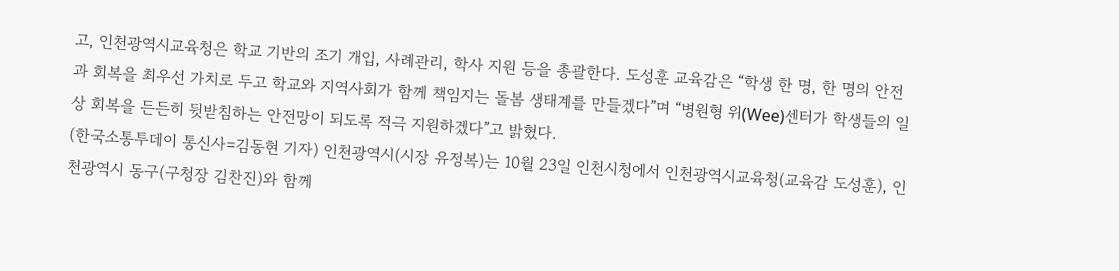고, 인천광역시교육청은 학교 기반의 조기 개입, 사례관리, 학사 지원 등을 총괄한다. 도성훈 교육감은 “학생 한 명, 한 명의 안전과 회복을 최우선 가치로 두고 학교와 지역사회가 함께 책임지는 돌봄 생태계를 만들겠다”며 “병원형 위(Wee)센터가 학생들의 일상 회복을 든든히 뒷받침하는 안전망이 되도록 적극 지원하겠다”고 밝혔다.
(한국소통투데이 통신사=김동현 기자) 인천광역시(시장 유정복)는 10월 23일 인천시청에서 인천광역시교육청(교육감 도성훈), 인천광역시 동구(구청장 김찬진)와 함께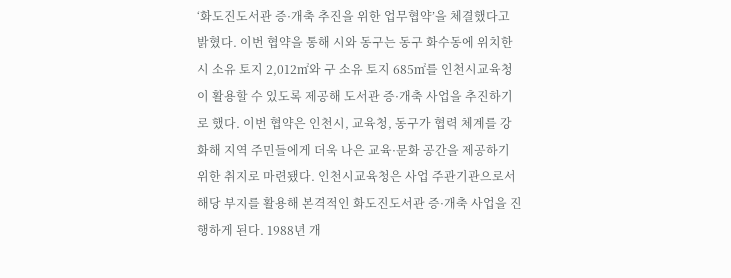‘화도진도서관 증·개축 추진을 위한 업무협약’을 체결했다고 밝혔다. 이번 협약을 통해 시와 동구는 동구 화수동에 위치한 시 소유 토지 2,012㎡와 구 소유 토지 685㎡를 인천시교육청이 활용할 수 있도록 제공해 도서관 증·개축 사업을 추진하기로 했다. 이번 협약은 인천시, 교육청, 동구가 협력 체계를 강화해 지역 주민들에게 더욱 나은 교육·문화 공간을 제공하기 위한 취지로 마련됐다. 인천시교육청은 사업 주관기관으로서 해당 부지를 활용해 본격적인 화도진도서관 증·개축 사업을 진행하게 된다. 1988년 개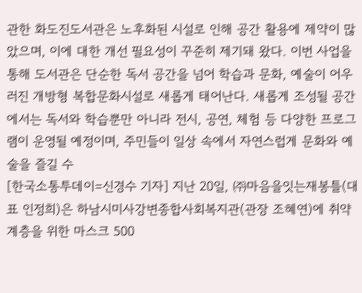관한 화도진도서관은 노후화된 시설로 인해 공간 활용에 제약이 많았으며, 이에 대한 개선 필요성이 꾸준히 제기돼 왔다. 이번 사업을 통해 도서관은 단순한 독서 공간을 넘어 학습과 문화, 예술이 어우러진 개방형 복합문화시설로 새롭게 태어난다. 새롭게 조성될 공간에서는 독서와 학습뿐만 아니라 전시, 공연, 체험 등 다양한 프로그램이 운영될 예정이며, 주민들이 일상 속에서 자연스럽게 문화와 예술을 즐길 수
[한국소통투데이=신경수 기자] 지난 20일, ㈜마음을잇는재봉틀(대표 인정희)은 하남시미사강변종합사회복지관(관장 조혜연)에 취약계층을 위한 마스크 500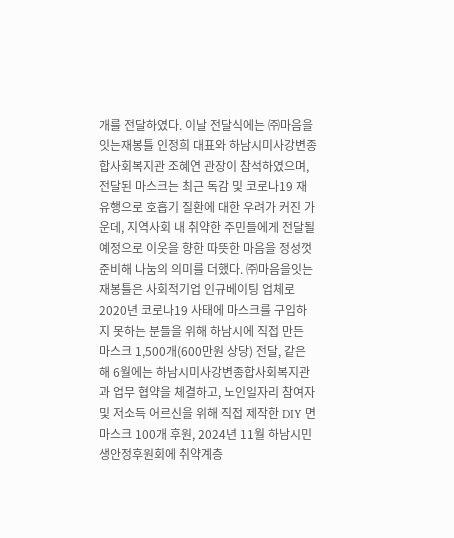개를 전달하였다. 이날 전달식에는 ㈜마음을잇는재봉틀 인정희 대표와 하남시미사강변종합사회복지관 조혜연 관장이 참석하였으며, 전달된 마스크는 최근 독감 및 코로나19 재유행으로 호흡기 질환에 대한 우려가 커진 가운데, 지역사회 내 취약한 주민들에게 전달될 예정으로 이웃을 향한 따뜻한 마음을 정성껏 준비해 나눔의 의미를 더했다. ㈜마음을잇는재봉틀은 사회적기업 인규베이팅 업체로 2020년 코로나19 사태에 마스크를 구입하지 못하는 분들을 위해 하남시에 직접 만든 마스크 1,500개(600만원 상당) 전달, 같은 해 6월에는 하남시미사강변종합사회복지관과 업무 협약을 체결하고, 노인일자리 참여자 및 저소득 어르신을 위해 직접 제작한 DIY 면마스크 100개 후원, 2024년 11월 하남시민생안정후원회에 취약계층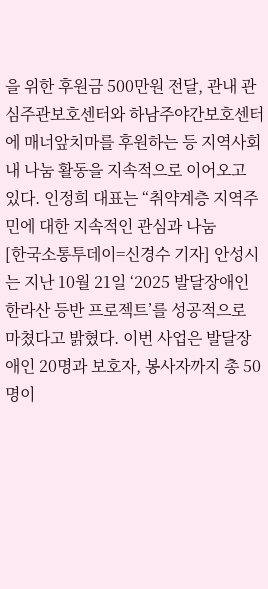을 위한 후원금 500만원 전달, 관내 관심주관보호센터와 하남주야간보호센터에 매너앞치마를 후원하는 등 지역사회 내 나눔 활동을 지속적으로 이어오고 있다. 인정희 대표는 “취약계층 지역주민에 대한 지속적인 관심과 나눔
[한국소통투데이=신경수 기자] 안성시는 지난 10월 21일 ‘2025 발달장애인 한라산 등반 프로젝트’를 성공적으로 마쳤다고 밝혔다. 이번 사업은 발달장애인 20명과 보호자, 봉사자까지 총 50명이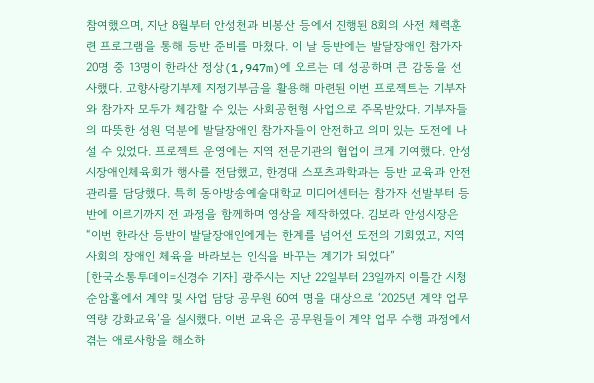참여했으며, 지난 8월부터 안성천과 비봉산 등에서 진행된 8회의 사전 체력훈련 프로그램을 통해 등반 준비를 마쳤다. 이 날 등반에는 발달장애인 참가자 20명 중 13명이 한라산 정상(1,947m)에 오르는 데 성공하며 큰 감동을 선사했다. 고향사랑기부제 지정기부금을 활용해 마련된 이번 프로젝트는 기부자와 참가자 모두가 체감할 수 있는 사회공헌형 사업으로 주목받았다. 기부자들의 따뜻한 성원 덕분에 발달장애인 참가자들이 안전하고 의미 있는 도전에 나설 수 있었다. 프로젝트 운영에는 지역 전문기관의 협업이 크게 기여했다. 안성시장애인체육회가 행사를 전담했고, 한경대 스포츠과학과는 등반 교육과 안전관리를 담당했다. 특히 동아방송예술대학교 미디어센터는 참가자 선발부터 등반에 이르기까지 전 과정을 함께하며 영상을 제작하였다. 김보라 안성시장은 “이번 한라산 등반이 발달장애인에게는 한계를 넘어선 도전의 기회였고, 지역사회의 장애인 체육을 바라보는 인식을 바꾸는 계기가 되었다”
[한국소통투데이=신경수 기자] 광주시는 지난 22일부터 23일까지 이틀간 시청 순암홀에서 계약 및 사업 담당 공무원 60여 명을 대상으로 ‘2025년 계약 업무 역량 강화교육’을 실시했다. 이번 교육은 공무원들이 계약 업무 수행 과정에서 겪는 애로사항을 해소하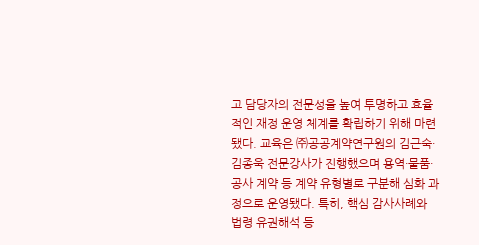고 담당자의 전문성을 높여 투명하고 효율적인 재정 운영 체계를 확립하기 위해 마련됐다. 교육은 ㈜공공계약연구원의 김근숙·김종욱 전문강사가 진행했으며 용역·물품·공사 계약 등 계약 유형별로 구분해 심화 과정으로 운영됐다. 특히, 핵심 감사사례와 법령 유권해석 등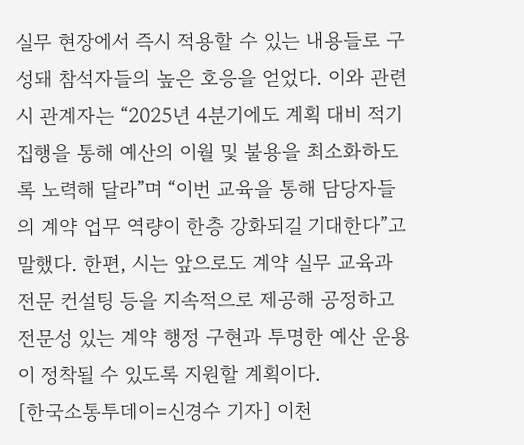실무 현장에서 즉시 적용할 수 있는 내용들로 구성돼 참석자들의 높은 호응을 얻었다. 이와 관련 시 관계자는 “2025년 4분기에도 계획 대비 적기 집행을 통해 예산의 이월 및 불용을 최소화하도록 노력해 달라”며 “이번 교육을 통해 담당자들의 계약 업무 역량이 한층 강화되길 기대한다”고 말했다. 한편, 시는 앞으로도 계약 실무 교육과 전문 컨설팅 등을 지속적으로 제공해 공정하고 전문성 있는 계약 행정 구현과 투명한 예산 운용이 정착될 수 있도록 지원할 계획이다.
[한국소통투데이=신경수 기자] 이천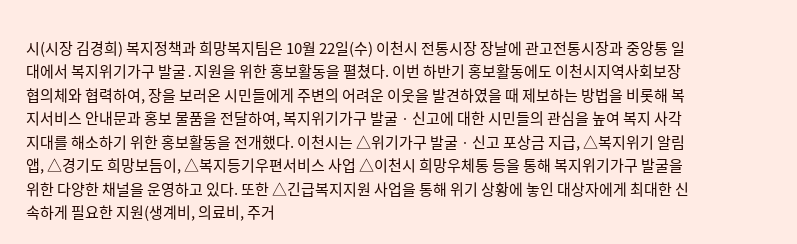시(시장 김경희) 복지정책과 희망복지팀은 10월 22일(수) 이천시 전통시장 장날에 관고전통시장과 중앙통 일대에서 복지위기가구 발굴․지원을 위한 홍보활동을 펼쳤다. 이번 하반기 홍보활동에도 이천시지역사회보장협의체와 협력하여, 장을 보러온 시민들에게 주변의 어려운 이웃을 발견하였을 때 제보하는 방법을 비롯해 복지서비스 안내문과 홍보 물품을 전달하여, 복지위기가구 발굴ㆍ신고에 대한 시민들의 관심을 높여 복지 사각지대를 해소하기 위한 홍보활동을 전개했다. 이천시는 △위기가구 발굴ㆍ신고 포상금 지급, △복지위기 알림 앱, △경기도 희망보듬이, △복지등기우편서비스 사업 △이천시 희망우체통 등을 통해 복지위기가구 발굴을 위한 다양한 채널을 운영하고 있다. 또한 △긴급복지지원 사업을 통해 위기 상황에 놓인 대상자에게 최대한 신속하게 필요한 지원(생계비, 의료비, 주거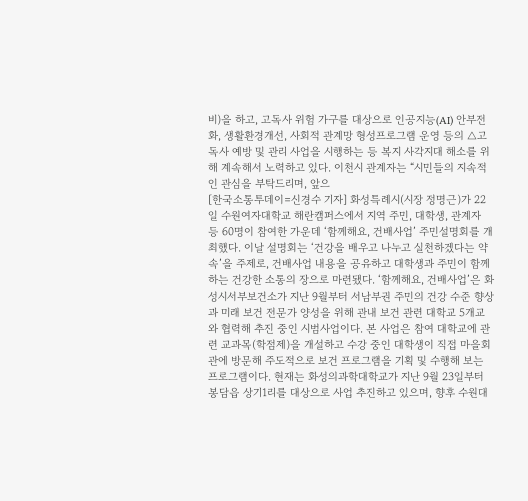비)을 하고, 고독사 위험 가구를 대상으로 인공지능(AI) 안부전화, 생활환경개선, 사회적 관계망 형성프로그램 운영 등의 △고독사 예방 및 관리 사업을 시행하는 등 복지 사각지대 해소를 위해 계속해서 노력하고 있다. 이천시 관계자는 “시민들의 지속적인 관심을 부탁드리며, 앞으
[한국소통투데이=신경수 기자] 화성특례시(시장 정명근)가 22일 수원여자대학교 해란캠퍼스에서 지역 주민, 대학생, 관계자 등 60명이 참여한 가운데 ‘함께해요, 건배사업’ 주민설명회를 개최했다. 이날 설명회는 ‘건강을 배우고 나누고 실천하겠다는 약속’을 주제로, 건배사업 내용을 공유하고 대학생과 주민이 함께하는 건강한 소통의 장으로 마련됐다. ‘함께해요, 건배사업’은 화성시서부보건소가 지난 9월부터 서남부권 주민의 건강 수준 향상과 미래 보건 전문가 양성을 위해 관내 보건 관련 대학교 5개교와 협력해 추진 중인 시범사업이다. 본 사업은 참여 대학교에 관련 교과목(학점제)을 개설하고 수강 중인 대학생이 직접 마을회관에 방문해 주도적으로 보건 프로그램을 기획 및 수행해 보는 프로그램이다. 현재는 화성의과학대학교가 지난 9월 23일부터 봉담읍 상기1리를 대상으로 사업 추진하고 있으며, 향후 수원대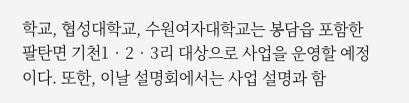학교, 협성대학교, 수원여자대학교는 봉담읍 포함한 팔탄면 기천1‧2‧3리 대상으로 사업을 운영할 예정이다. 또한, 이날 설명회에서는 사업 설명과 함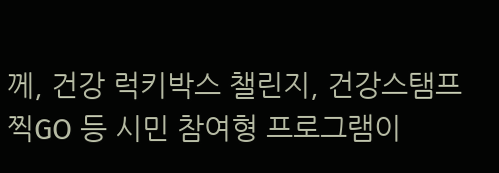께, 건강 럭키박스 챌린지, 건강스탬프 찍GO 등 시민 참여형 프로그램이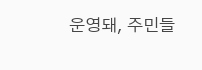운영돼, 주민들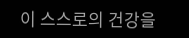이 스스로의 건강을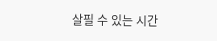살필 수 있는 시간